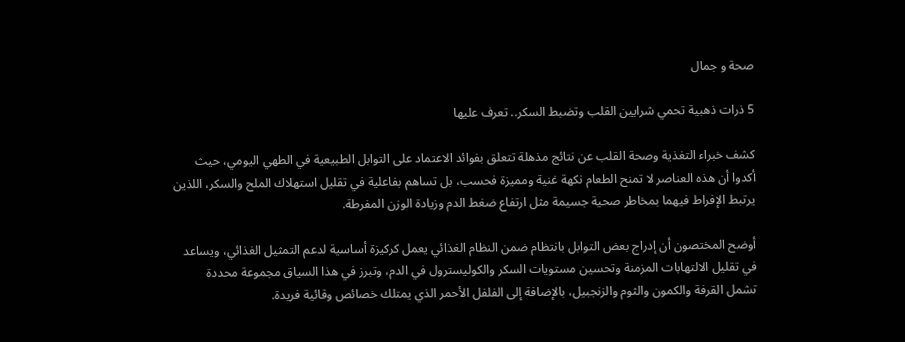صحة و جمال

5 ذرات ذهبية تحمي شرايين القلب وتضبط السكر.. تعرف عليها

كشف خبراء التغذية وصحة القلب عن نتائج مذهلة تتعلق بفوائد الاعتماد على التوابل الطبيعية في الطهي اليومي، حيث أكدوا أن هذه العناصر لا تمنح الطعام نكهة غنية ومميزة فحسب، بل تساهم بفاعلية في تقليل استهلاك الملح والسكر، اللذين يرتبط الإفراط فيهما بمخاطر صحية جسيمة مثل ارتفاع ضغط الدم وزيادة الوزن المفرطة.

أوضح المختصون أن إدراج بعض التوابل بانتظام ضمن النظام الغذائي يعمل كركيزة أساسية لدعم التمثيل الغذائي، ويساعد في تقليل الالتهابات المزمنة وتحسين مستويات السكر والكوليسترول في الدم، وتبرز في هذا السياق مجموعة محددة تشمل القرفة والكمون والثوم والزنجبيل، بالإضافة إلى الفلفل الأحمر الذي يمتلك خصائص وقائية فريدة.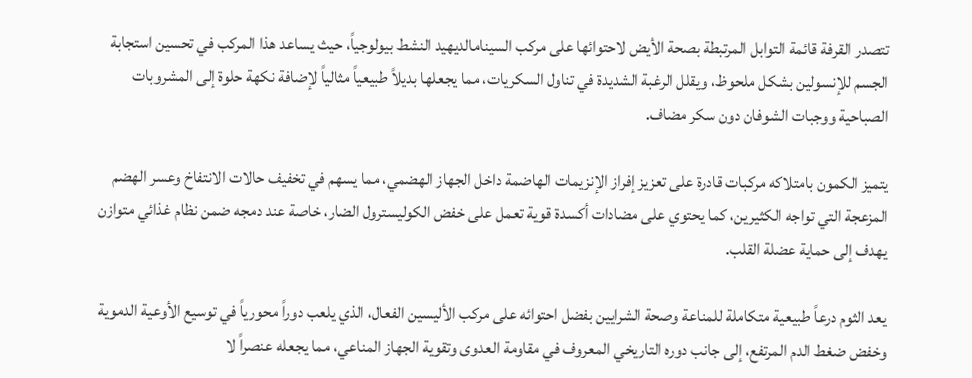تتصدر القرفة قائمة التوابل المرتبطة بصحة الأيض لاحتوائها على مركب السينامالديهيد النشط بيولوجياً، حيث يساعد هذا المركب في تحسين استجابة الجسم للإنسولين بشكل ملحوظ، ويقلل الرغبة الشديدة في تناول السكريات، مما يجعلها بديلاً طبيعياً مثالياً لإضافة نكهة حلوة إلى المشروبات الصباحية ووجبات الشوفان دون سكر مضاف.

يتميز الكمون بامتلاكه مركبات قادرة على تعزيز إفراز الإنزيمات الهاضمة داخل الجهاز الهضمي، مما يسهم في تخفيف حالات الانتفاخ وعسر الهضم المزعجة التي تواجه الكثيرين، كما يحتوي على مضادات أكسدة قوية تعمل على خفض الكوليسترول الضار، خاصة عند دمجه ضمن نظام غذائي متوازن يهدف إلى حماية عضلة القلب.

يعد الثوم درعاً طبيعية متكاملة للمناعة وصحة الشرايين بفضل احتوائه على مركب الأليسين الفعال، الذي يلعب دوراً محورياً في توسيع الأوعية الدموية وخفض ضغط الدم المرتفع، إلى جانب دوره التاريخي المعروف في مقاومة العدوى وتقوية الجهاز المناعي، مما يجعله عنصراً لا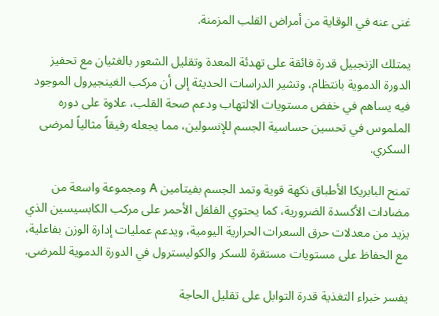غنى عنه في الوقاية من أمراض القلب المزمنة.

يمتلك الزنجبيل قدرة فائقة على تهدئة المعدة وتقليل الشعور بالغثيان مع تحفيز الدورة الدموية بانتظام، وتشير الدراسات الحديثة إلى أن مركب الغينجيرول الموجود فيه يساهم في خفض مستويات الالتهاب ودعم صحة القلب، علاوة على دوره الملموس في تحسين حساسية الجسم للإنسولين، مما يجعله رفيقاً مثالياً لمرضى السكري.

تمنح البابريكا الأطباق نكهة قوية وتمد الجسم بفيتامين A ومجموعة واسعة من مضادات الأكسدة الضرورية، كما يحتوي الفلفل الأحمر على مركب الكابسيسين الذي يزيد من معدلات حرق السعرات الحرارية اليومية، ويدعم عمليات إدارة الوزن بفاعلية، مع الحفاظ على مستويات مستقرة للسكر والكوليسترول في الدورة الدموية للمرضى.

يفسر خبراء التغذية قدرة التوابل على تقليل الحاجة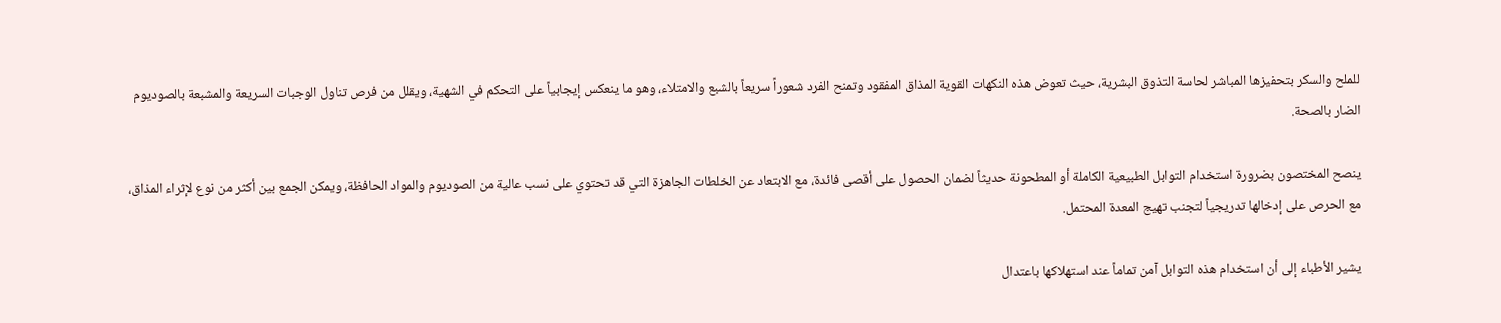للملح والسكر بتحفيزها المباشر لحاسة التذوق البشرية، حيث تعوض هذه النكهات القوية المذاق المفقود وتمنح الفرد شعوراً سريعاً بالشبع والامتلاء، وهو ما ينعكس إيجابياً على التحكم في الشهية، ويقلل من فرص تناول الوجبات السريعة والمشبعة بالصوديوم الضار بالصحة.

ينصح المختصون بضرورة استخدام التوابل الطبيعية الكاملة أو المطحونة حديثاً لضمان الحصول على أقصى فائدة، مع الابتعاد عن الخلطات الجاهزة التي قد تحتوي على نسب عالية من الصوديوم والمواد الحافظة، ويمكن الجمع بين أكثر من نوع لإثراء المذاق، مع الحرص على إدخالها تدريجياً لتجنب تهيج المعدة المحتمل.

يشير الأطباء إلى أن استخدام هذه التوابل آمن تماماً عند استهلاكها باعتدال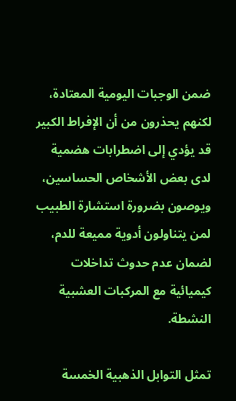ضمن الوجبات اليومية المعتادة، لكنهم يحذرون من أن الإفراط الكبير قد يؤدي إلى اضطرابات هضمية لدى بعض الأشخاص الحساسين، ويوصون بضرورة استشارة الطبيب لمن يتناولون أدوية مميعة للدم، لضمان عدم حدوث تداخلات كيميائية مع المركبات العشبية النشطة.

تمثل التوابل الذهبية الخمسة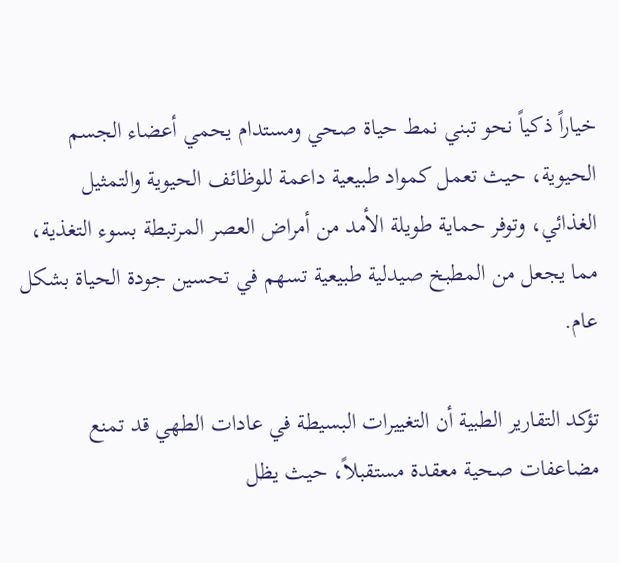خياراً ذكياً نحو تبني نمط حياة صحي ومستدام يحمي أعضاء الجسم الحيوية، حيث تعمل كمواد طبيعية داعمة للوظائف الحيوية والتمثيل الغذائي، وتوفر حماية طويلة الأمد من أمراض العصر المرتبطة بسوء التغذية، مما يجعل من المطبخ صيدلية طبيعية تسهم في تحسين جودة الحياة بشكل عام.

تؤكد التقارير الطبية أن التغييرات البسيطة في عادات الطهي قد تمنع مضاعفات صحية معقدة مستقبلاً، حيث يظل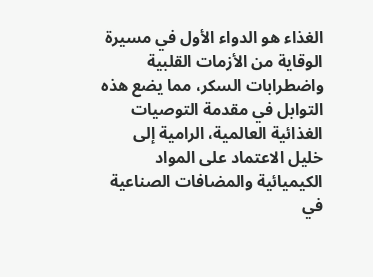الغذاء هو الدواء الأول في مسيرة الوقاية من الأزمات القلبية واضطرابات السكر، مما يضع هذه التوابل في مقدمة التوصيات الغذائية العالمية، الرامية إلى خليل الاعتماد على المواد الكيميائية والمضافات الصناعية في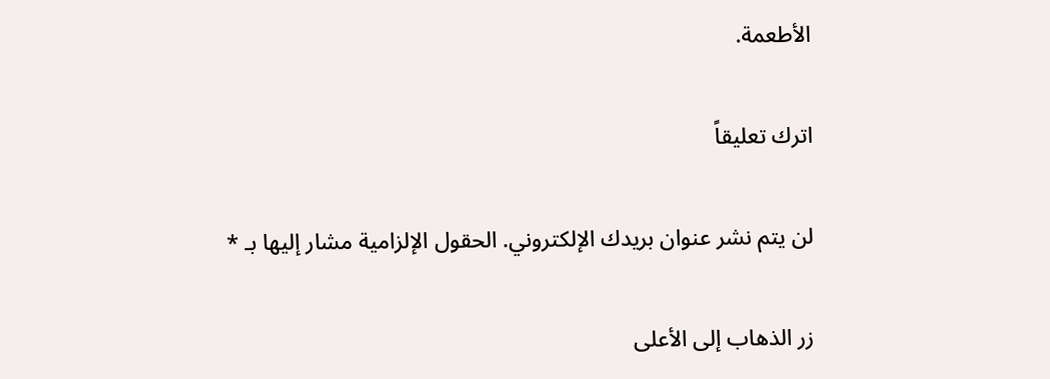الأطعمة.

اترك تعليقاً

لن يتم نشر عنوان بريدك الإلكتروني. الحقول الإلزامية مشار إليها بـ *

زر الذهاب إلى الأعلى